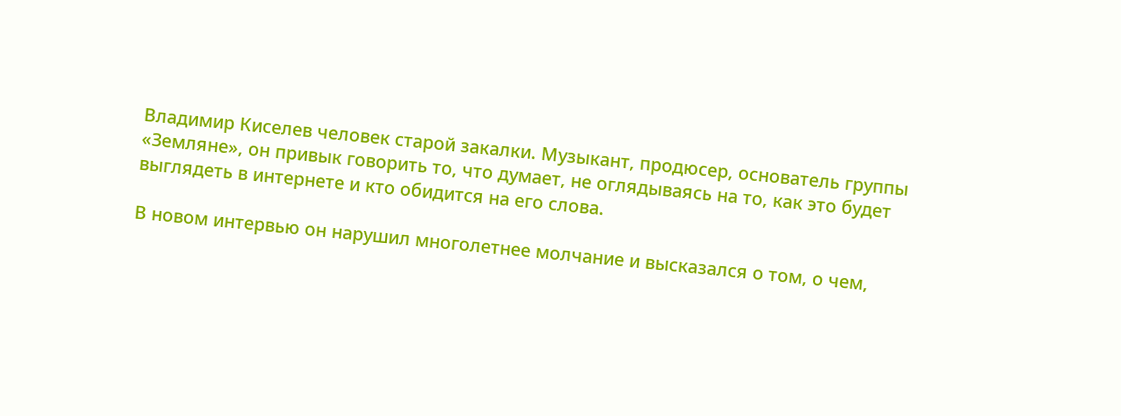Владимир Киселев человек старой закалки. Музыкант, продюсер, основатель группы «Земляне», он привык говорить то, что думает, не оглядываясь на то, как это будет выглядеть в интернете и кто обидится на его слова.

В новом интервью он нарушил многолетнее молчание и высказался о том, о чем,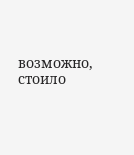возможно, стоило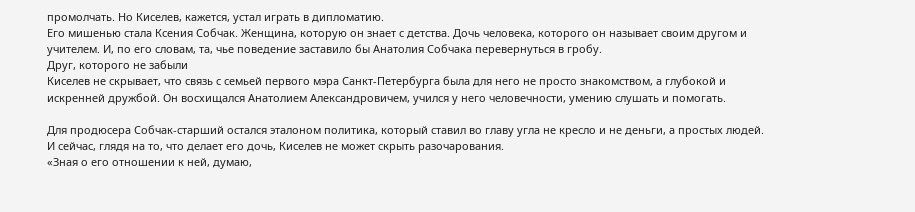промолчать. Но Киселев, кажется, устал играть в дипломатию.
Его мишенью стала Ксения Собчак. Женщина, которую он знает с детства. Дочь человека, которого он называет своим другом и учителем. И, по его словам, та, чье поведение заставило бы Анатолия Собчака перевернуться в гробу.
Друг, которого не забыли
Киселев не скрывает, что связь с семьей первого мэра Санкт-Петербурга была для него не просто знакомством, а глубокой и искренней дружбой. Он восхищался Анатолием Александровичем, учился у него человечности, умению слушать и помогать.

Для продюсера Собчак-старший остался эталоном политика, который ставил во главу угла не кресло и не деньги, а простых людей.
И сейчас, глядя на то, что делает его дочь, Киселев не может скрыть разочарования.
«Зная о его отношении к ней, думаю,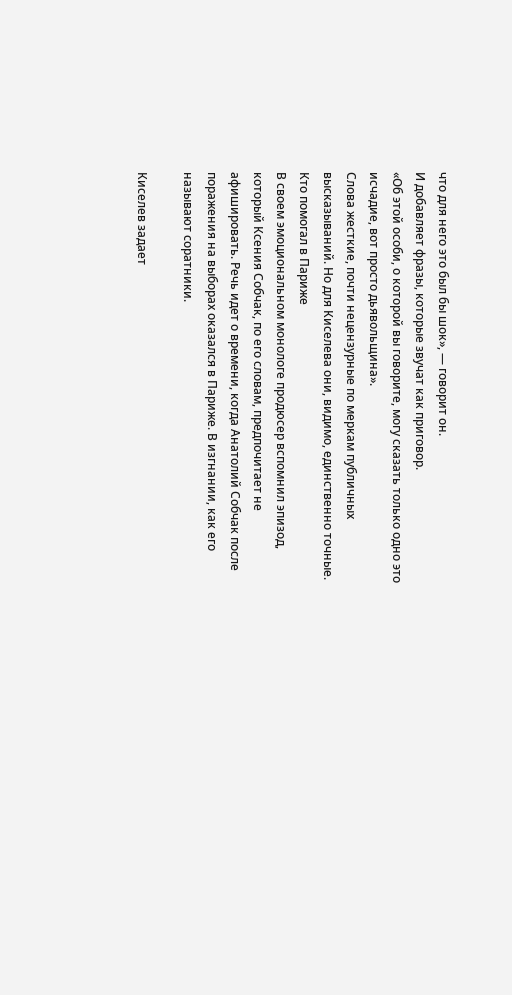что для него это был бы шок», — говорит он.
И добавляет фразы, которые звучат как приговор.
«Об этой особи, о которой вы говорите, могу сказать только одно это исчадие, вот просто дьявольщина».
Слова жесткие, почти нецензурные по меркам публичных высказываний. Но для Киселева они, видимо, единственно точные.
Кто помогал в Париже
В своем эмоциональном монологе продюсер вспомнил эпизод, который Ксения Собчак, по его словам, предпочитает не афишировать. Речь идет о времени, когда Анатолий Собчак после поражения на выборах оказался в Париже. В изгнании, как его называют соратники.

Киселев задает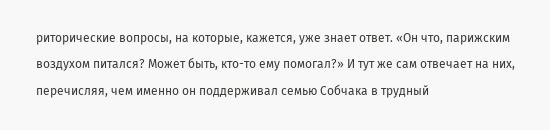риторические вопросы, на которые, кажется, уже знает ответ. «Он что, парижским воздухом питался? Может быть, кто-то ему помогал?» И тут же сам отвечает на них, перечисляя, чем именно он поддерживал семью Собчака в трудный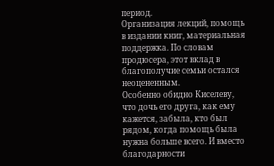период.
Организация лекций, помощь в издании книг, материальная поддержка. По словам продюсера, этот вклад в благополучие семьи остался неоцененным.
Особенно обидно Киселеву, что дочь его друга, как ему кажется, забыла, кто был рядом, когда помощь была нужна больше всего. И вместо благодарности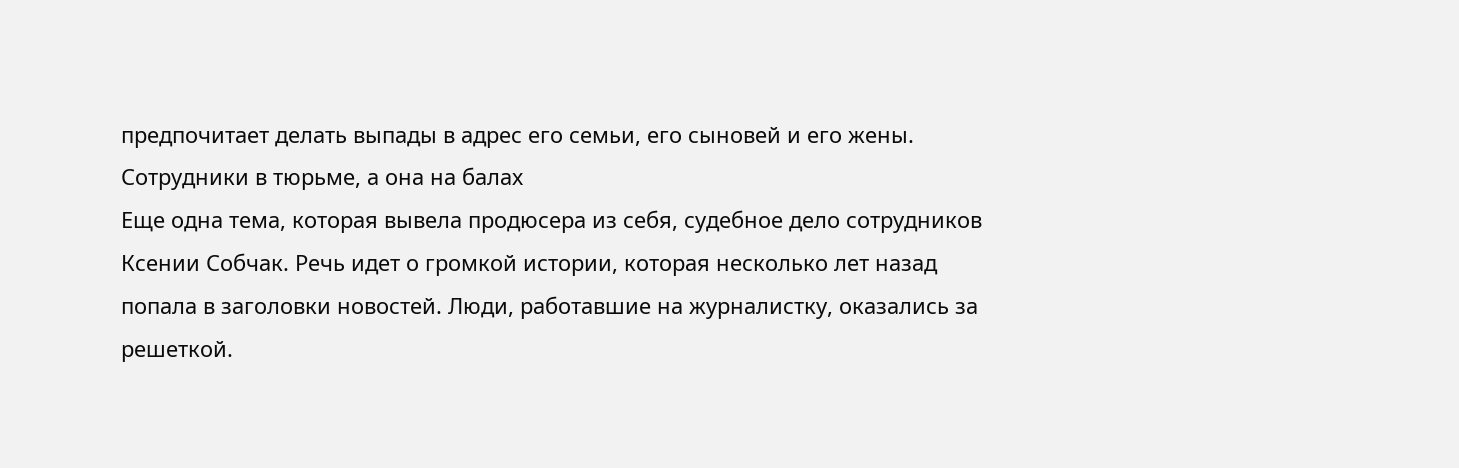предпочитает делать выпады в адрес его семьи, его сыновей и его жены.
Сотрудники в тюрьме, а она на балах
Еще одна тема, которая вывела продюсера из себя, судебное дело сотрудников Ксении Собчак. Речь идет о громкой истории, которая несколько лет назад попала в заголовки новостей. Люди, работавшие на журналистку, оказались за решеткой.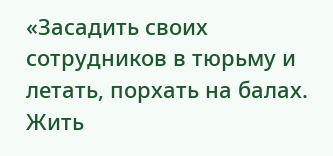«Засадить своих сотрудников в тюрьму и летать, порхать на балах. Жить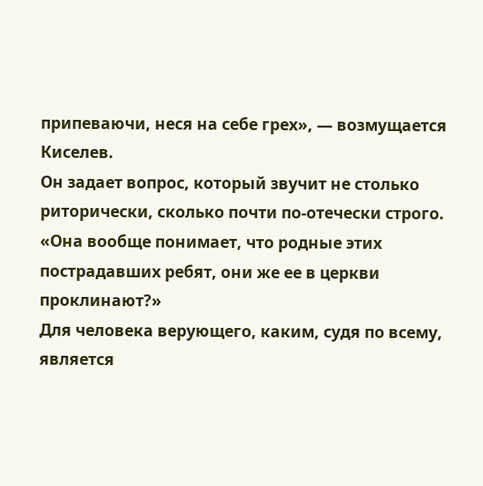припеваючи, неся на себе грех», — возмущается Киселев.
Он задает вопрос, который звучит не столько риторически, сколько почти по-отечески строго.
«Она вообще понимает, что родные этих пострадавших ребят, они же ее в церкви проклинают?»
Для человека верующего, каким, судя по всему, является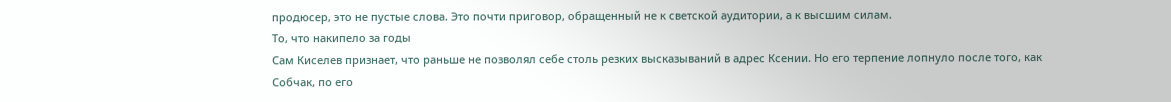продюсер, это не пустые слова. Это почти приговор, обращенный не к светской аудитории, а к высшим силам.
То, что накипело за годы
Сам Киселев признает, что раньше не позволял себе столь резких высказываний в адрес Ксении. Но его терпение лопнуло после того, как Собчак, по его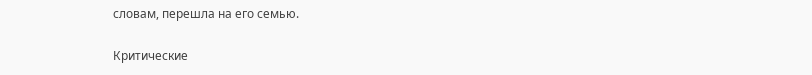словам, перешла на его семью.

Критические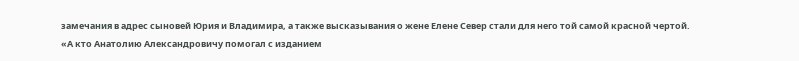замечания в адрес сыновей Юрия и Владимира, а также высказывания о жене Елене Север стали для него той самой красной чертой.
«А кто Анатолию Александровичу помогал с изданием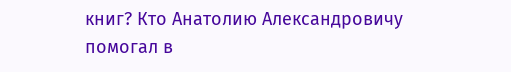книг? Кто Анатолию Александровичу помогал в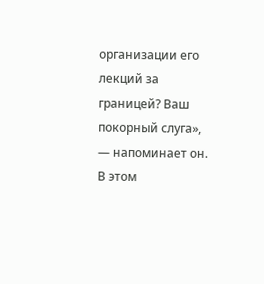организации его лекций за границей? Ваш покорный слуга», — напоминает он.
В этом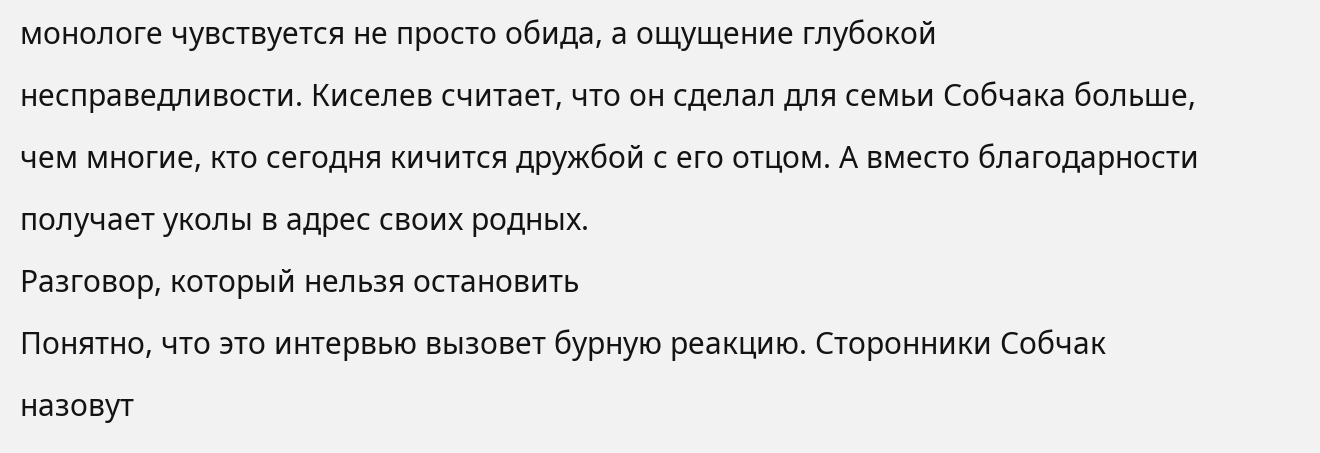монологе чувствуется не просто обида, а ощущение глубокой несправедливости. Киселев считает, что он сделал для семьи Собчака больше, чем многие, кто сегодня кичится дружбой с его отцом. А вместо благодарности получает уколы в адрес своих родных.
Разговор, который нельзя остановить
Понятно, что это интервью вызовет бурную реакцию. Сторонники Собчак назовут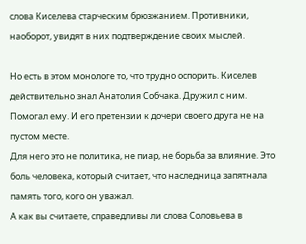слова Киселева старческим брюзжанием. Противники, наоборот, увидят в них подтверждение своих мыслей.

Но есть в этом монологе то, что трудно оспорить. Киселев действительно знал Анатолия Собчака. Дружил с ним. Помогал ему. И его претензии к дочери своего друга не на пустом месте.
Для него это не политика, не пиар, не борьба за влияние. Это боль человека, который считает, что наследница запятнала память того, кого он уважал.
А как вы считаете, справедливы ли слова Соловьева в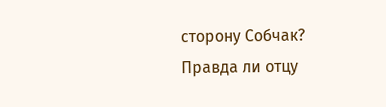сторону Собчак? Правда ли отцу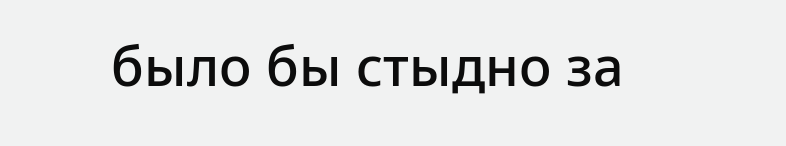было бы стыдно за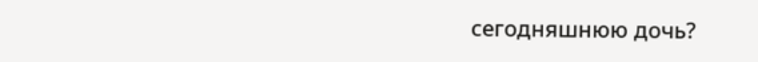сегодняшнюю дочь?